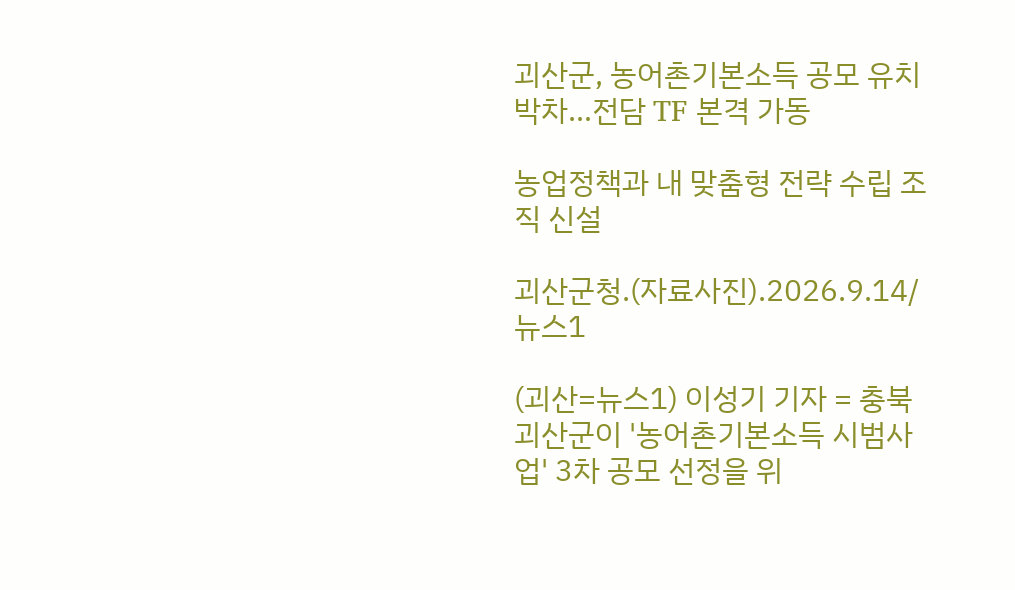괴산군, 농어촌기본소득 공모 유치 박차…전담 TF 본격 가동

농업정책과 내 맞춤형 전략 수립 조직 신설

괴산군청.(자료사진).2026.9.14/뉴스1

(괴산=뉴스1) 이성기 기자 = 충북 괴산군이 '농어촌기본소득 시범사업' 3차 공모 선정을 위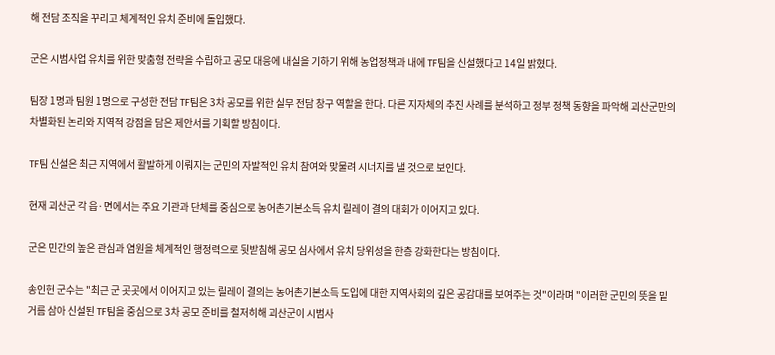해 전담 조직을 꾸리고 체계적인 유치 준비에 돌입했다.

군은 시범사업 유치를 위한 맞춤형 전략을 수립하고 공모 대응에 내실을 기하기 위해 농업정책과 내에 TF팀을 신설했다고 14일 밝혔다.

팀장 1명과 팀원 1명으로 구성한 전담 TF팀은 3차 공모를 위한 실무 전담 창구 역할을 한다. 다른 지자체의 추진 사례를 분석하고 정부 정책 동향을 파악해 괴산군만의 차별화된 논리와 지역적 강점을 담은 제안서를 기획할 방침이다.

TF팀 신설은 최근 지역에서 활발하게 이뤄지는 군민의 자발적인 유치 참여와 맞물려 시너지를 낼 것으로 보인다.

현재 괴산군 각 읍·면에서는 주요 기관과 단체를 중심으로 농어촌기본소득 유치 릴레이 결의 대회가 이어지고 있다.

군은 민간의 높은 관심과 염원을 체계적인 행정력으로 뒷받침해 공모 심사에서 유치 당위성을 한층 강화한다는 방침이다.

송인헌 군수는 "최근 군 곳곳에서 이어지고 있는 릴레이 결의는 농어촌기본소득 도입에 대한 지역사회의 깊은 공감대를 보여주는 것"이라며 "이러한 군민의 뜻을 밑거름 삼아 신설된 TF팀을 중심으로 3차 공모 준비를 철저히해 괴산군이 시범사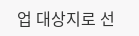업 대상지로 선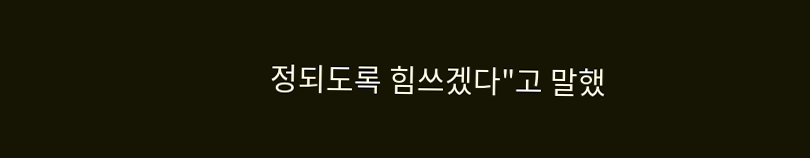정되도록 힘쓰겠다"고 말했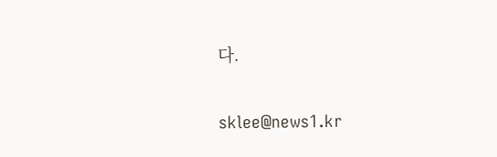다.

sklee@news1.kr